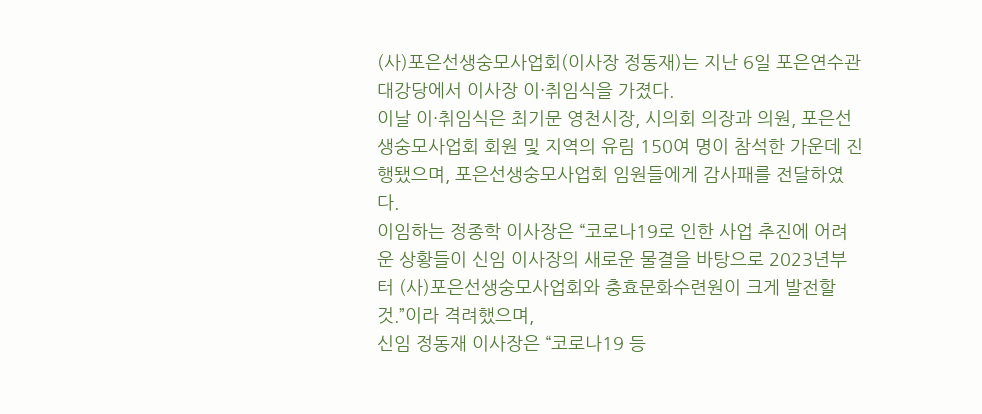(사)포은선생숭모사업회(이사장 정동재)는 지난 6일 포은연수관 대강당에서 이사장 이·취임식을 가졌다.
이날 이·취임식은 최기문 영천시장, 시의회 의장과 의원, 포은선생숭모사업회 회원 및 지역의 유림 150여 명이 참석한 가운데 진행됐으며, 포은선생숭모사업회 임원들에게 감사패를 전달하였다.
이임하는 정종학 이사장은 “코로나19로 인한 사업 추진에 어려운 상황들이 신임 이사장의 새로운 물결을 바탕으로 2023년부터 (사)포은선생숭모사업회와 충효문화수련원이 크게 발전할 것.”이라 격려했으며,
신임 정동재 이사장은 “코로나19 등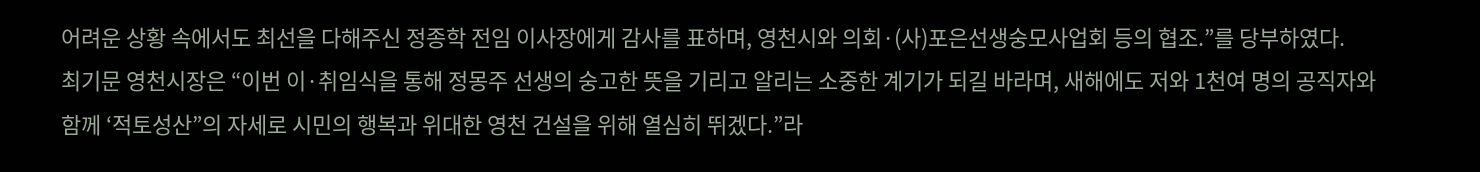어려운 상황 속에서도 최선을 다해주신 정종학 전임 이사장에게 감사를 표하며, 영천시와 의회·(사)포은선생숭모사업회 등의 협조.”를 당부하였다.
최기문 영천시장은 “이번 이·취임식을 통해 정몽주 선생의 숭고한 뜻을 기리고 알리는 소중한 계기가 되길 바라며, 새해에도 저와 1천여 명의 공직자와 함께 ‘적토성산”의 자세로 시민의 행복과 위대한 영천 건설을 위해 열심히 뛰겠다.”라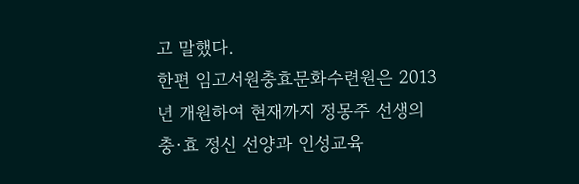고 말했다.
한편 임고서원충효문화수련원은 2013년 개원하여 현재까지 정몽주 선생의 충·효 정신 선양과 인성교육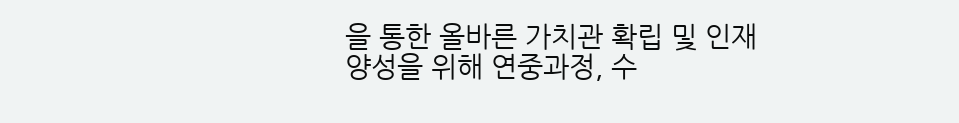을 통한 올바른 가치관 확립 및 인재 양성을 위해 연중과정, 수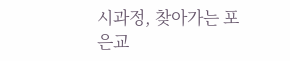시과정, 찾아가는 포은교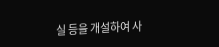실 등을 개설하여 사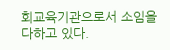회교육기관으로서 소임을 다하고 있다.